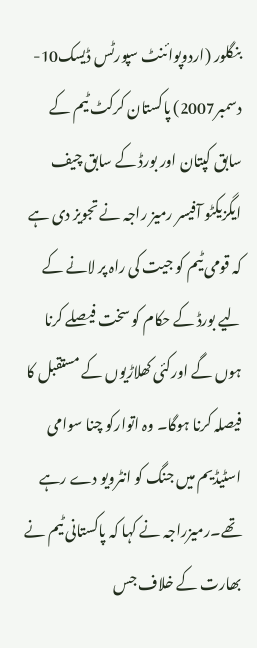بنگلور (اردوپوائنٹ سپورٹس ڈیسک10-دسمبر2007) پاکستان کرکٹ ٹیم کے سابق کپتان اور بورڈ کے سابق چیف ایگزیکٹو آفیسر رمیز راجہ نے تجویز دی ہے کہ قومی ٹیم کو جیت کی راہ پر لانے کے لیے بورڈ کے حکام کو سخت فیصلے کرنا ہوں گے اورکئی کھلاڑیوں کے مستقبل کا فیصلہ کرنا ہوگا۔ وہ اتوارکو چنا سوامی اسٹیڈیم میں جنگ کو انٹرویو دے رہے تھے۔رمیزراجہ نے کہا کہ پاکستانی ٹیم نے بھارت کے خلاف جس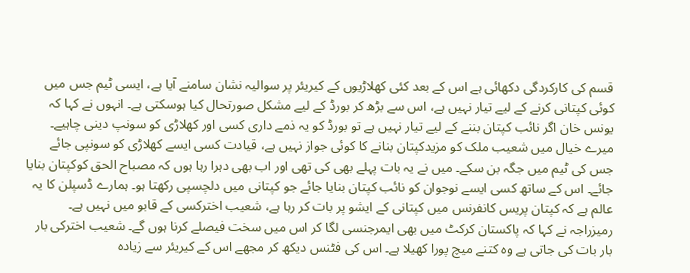قسم کی کارکردگی دکھائی ہے اس کے بعد کئی کھلاڑیوں کے کیریئر پر سوالیہ نشان سامنے آیا ہے، ایسی ٹیم جس میں کوئی کپتانی کرنے کے لیے تیار نہیں ہے، اس سے بڑھ کر بورڈ کے لیے مشکل صورتحال کیا ہوسکتی ہے۔ انہوں نے کہا کہ یونس خان اگر نائب کپتان بننے کے لیے تیار نہیں ہے تو بورڈ کو یہ ذمے داری کسی اور کھلاڑی کو سونپ دینی چاہیے۔ میرے خیال میں شعیب ملک کو مزیدکپتان بنانے کا کوئی جواز نہیں ہے، قیادت کسی ایسے کھلاڑی کو سونپی جائے جس کی ٹیم میں جگہ بن سکے۔ میں نے یہ بات پہلے بھی کی تھی اور اب بھی دہرا رہا ہوں کہ مصباح الحق کوکپتان بنایا جائے۔ اس کے ساتھ کسی ایسے نوجوان کو نائب کپتان بنایا جائے جو کپتانی میں دلچسپی رکھتا ہو۔ ہمارے ڈسپلن کا یہ عالم ہے کہ کپتان پریس کانفرنس میں کپتانی کے ایشو پر بات کر رہا ہے، شعیب اخترکسی کے قابو میں نہیں ہے۔ رمیزراجہ نے کہا کہ پاکستان کرکٹ میں بھی ایمرجنسی لگا کر اس میں سخت فیصلے کرنا ہوں گے۔ شعیب اخترکی بار بار بات کی جاتی ہے وہ کتنے میچ پورا کھیلا ہے۔ اس کی فٹنس دیکھ کر مجھے اس کے کیریئر سے زیادہ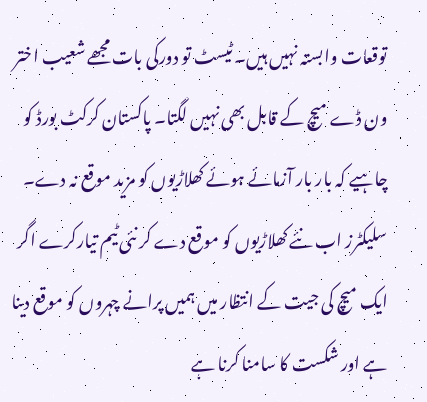توقعات وابستہ نہیں ہیں۔ ٹیسٹ تو دورکی بات مجھے شعیب اختر ون ڈے میچ کے قابل بھی نہیں لگتا۔ پاکستان کرکٹ بورڈ کو چاہیے کہ بار بار آزمائے ہوئے کھلاڑیوں کو مزید موقع نہ دے۔ سلیکٹرز اب نئے کھلاڑیوں کو موقع دے کر نئی ٹیم تیارکرے اگر ایک میچ کی جیت کے انتظار میں ہمیں پرانے چہروں کو موقع دینا ہے اور شکست کا سامنا کرنا ہے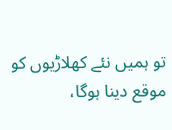تو ہمیں نئے کھلاڑیوں کو موقع دینا ہوگا،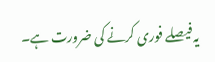یہ فیصلے فوری کرنے کی ضرورت ہے۔